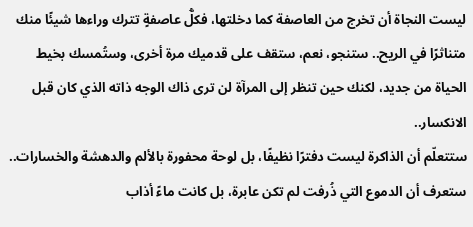ليست النجاة أن تخرج من العاصفة كما دخلتها، فكلُّ عاصفةٍ تترك وراءها شيئًا منك متناثرًا في الريح.. ستنجو، نعم، ستقف على قدميك مرة أخرى، وستُمسك بخيط الحياة من جديد، لكنك حين تنظر إلى المرآة لن ترى ذاك الوجه ذاته الذي كان قبل الانكسار..
ستتعلّم أن الذاكرة ليست دفترًا نظيفًا، بل لوحة محفورة بالألم والدهشة والخسارات.. ستعرف أن الدموع التي ذُرفت لم تكن عابرة، بل كانت ماءً أذاب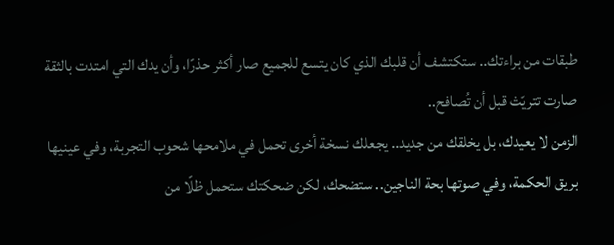طبقات من براءتك.. ستكتشف أن قلبك الذي كان يتسع للجميع صار أكثر حذرًا، وأن يدك التي امتدت بالثقة صارت تتريّث قبل أن تُصافح..
الزمن لا يعيدك، بل يخلقك من جديد.. يجعلك نسخة أخرى تحمل في ملامحها شحوب التجربة، وفي عينيها بريق الحكمة، وفي صوتها بحة الناجين.. ستضحك، لكن ضحكتك ستحمل ظلًا من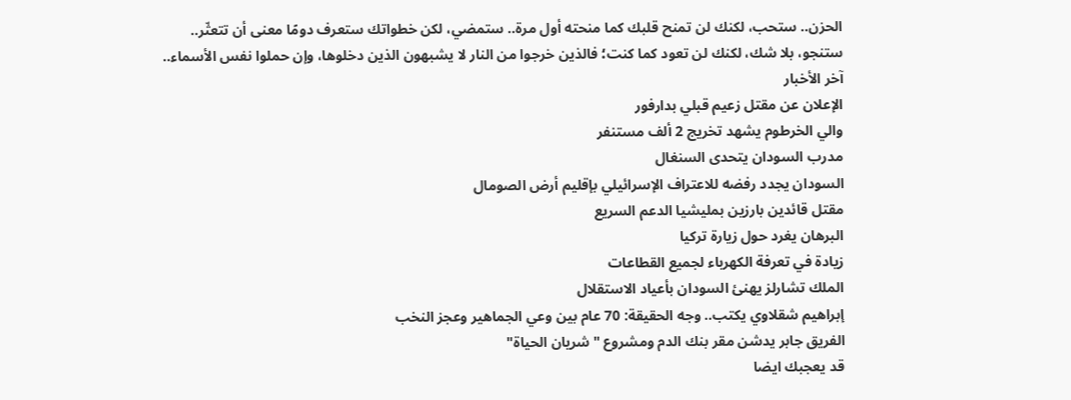الحزن.. ستحب، لكنك لن تمنح قلبك كما منحته أول مرة.. ستمضي، لكن خطواتك ستعرف دومًا معنى أن تتعثّر..
ستنجو، بلا شك، لكنك لن تعود كما كنت؛ فالذين خرجوا من النار لا يشبهون الذين دخلوها، وإن حملوا نفس الأسماء..
آخر الأخبار
الإعلان عن مقتل زعيم قبلي بدارفور
والي الخرطوم يشهد تخريج 2 ألف مستنفر
مدرب السودان يتحدى السنغال
السودان يجدد رفضه للاعتراف الإسرائيلي بإقليم أرض الصومال
مقتل قائدين بارزين بمليشيا الدعم السريع
البرهان يغرد حول زيارة تركيا
زيادة في تعرفة الكهرباء لجميع القطاعات
الملك تشارلز يهنئ السودان بأعياد الاستقلال
إبراهيم شقلاوي يكتب.. وجه الحقيقة: 70 عام بين وعي الجماهير وعجز النخب
الفريق جابر يدشن مقر بنك الدم ومشروع "شريان الحياة"
قد يعجبك ايضا